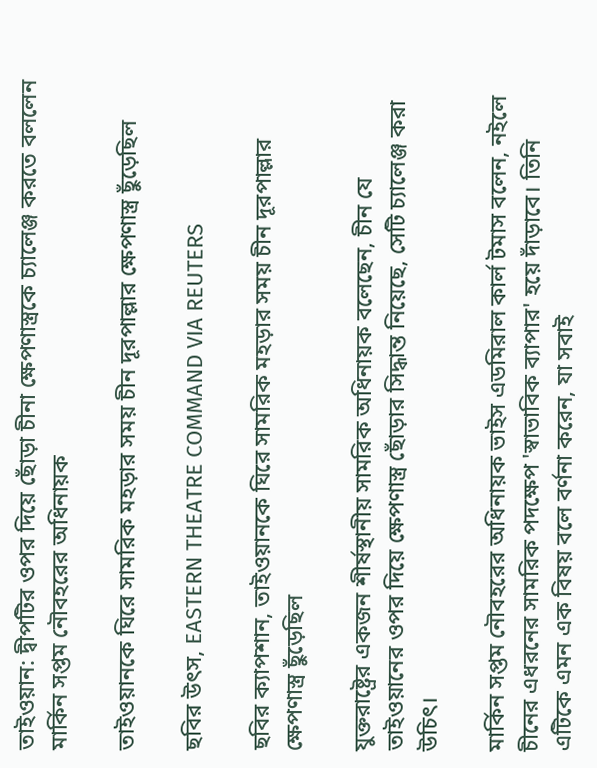তাইওয়ান: দ্বীপটির ওপর দিয়ে ছোঁড়া চীনা ক্ষেপণাস্ত্রকে চ্যালেঞ্জ করতে বললেন মার্কিন সপ্তম নৌবহরের অধিনায়ক

তাইওয়ানকে ঘিরে সামরিক মহড়ার সময় চীন দূরপাল্লার ক্ষেপণাস্ত্র ছুঁড়েছিল

ছবির উৎস, EASTERN THEATRE COMMAND VIA REUTERS

ছবির ক্যাপশান, তাইওয়ানকে ঘিরে সামরিক মহড়ার সময় চীন দূরপাল্লার ক্ষেপণাস্ত্র ছুঁড়েছিল

যুক্তরাষ্ট্রের একজন শীর্ষস্থানীয় সামরিক অধিনায়ক বলেছেন, চীন যে তাইওয়ানের ওপর দিয়ে ক্ষেপণাস্ত্র ছোঁড়ার সিদ্ধান্ত নিয়েছে, সেটি চ্যালেঞ্জ করা উচিৎ।

মার্কিন সপ্তম নৌবহরের অধিনায়ক ভাইস এডমিরাল কার্ল টমাস বলেন, নইলে চীনের এধরনের সামরিক পদক্ষেপ 'স্বাভাবিক ব্যাপার' হয়ে দাঁড়াবে। তিনি এটিকে এমন এক বিষয় বলে বর্ণনা করেন, যা সবাই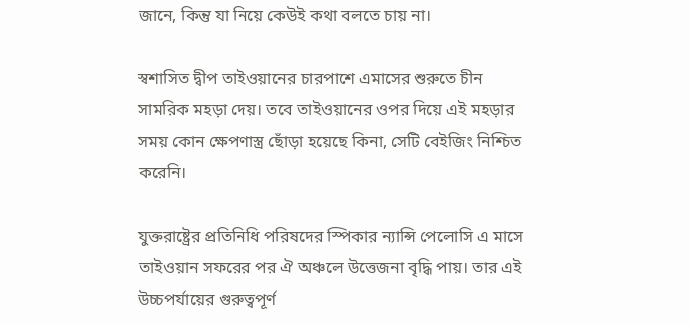জানে, কিন্তু যা নিয়ে কেউই কথা বলতে চায় না।

স্বশাসিত দ্বীপ তাইওয়ানের চারপাশে এমাসের শুরুতে চীন সামরিক মহড়া দেয়। তবে তাইওয়ানের ওপর দিয়ে এই মহড়ার সময় কোন ক্ষেপণাস্ত্র ছোঁড়া হয়েছে কিনা, সেটি বেইজিং নিশ্চিত করেনি।

যুক্তরাষ্ট্রের প্রতিনিধি পরিষদের স্পিকার ন্যান্সি পেলোসি এ মাসে তাইওয়ান সফরের পর ঐ অঞ্চলে উত্তেজনা বৃদ্ধি পায়। তার এই উচ্চপর্যায়ের গুরুত্বপূর্ণ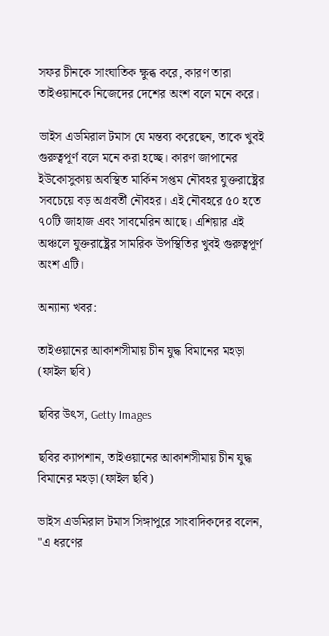সফর চীনকে সাংঘাতিক ক্ষুব্ধ করে, কারণ তারা তাইওয়ানকে নিজেদের দেশের অংশ বলে মনে করে।

ভাইস এডমিরাল টমাস যে মন্তব্য করেছেন, তাকে খুবই গুরুত্বপূর্ণ বলে মনে করা হচ্ছে। কারণ জাপানের ইউকোসুকায় অবস্থিত মার্কিন সপ্তম নৌবহর যুক্তরাষ্ট্রের সবচেয়ে বড় অগ্রবর্তী নৌবহর। এই নৌবহরে ৫০ হতে ৭০টি জাহাজ এবং সাবমেরিন আছে। এশিয়ার এই অঞ্চলে যুক্তরাষ্ট্রের সামরিক উপস্থিতির খুবই গুরুত্বপূর্ণ অংশ এটি।

অন্যান্য খবর:

তাইওয়ানের আকাশসীমায় চীন যুদ্ধ বিমানের মহড়া (ফাইল ছবি)

ছবির উৎস, Getty Images

ছবির ক্যাপশান, তাইওয়ানের আকাশসীমায় চীন যুদ্ধ বিমানের মহড়া (ফাইল ছবি)

ভাইস এডমিরাল টমাস সিঙ্গাপুরে সাংবাদিকদের বলেন, "এ ধরণের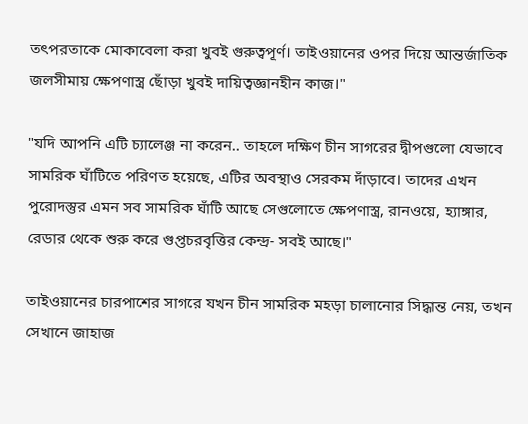তৎপরতাকে মোকাবেলা করা খুবই গুরুত্বপূর্ণ। তাইওয়ানের ওপর দিয়ে আন্তর্জাতিক জলসীমায় ক্ষেপণাস্ত্র ছোঁড়া খুবই দায়িত্বজ্ঞানহীন কাজ।"

"যদি আপনি এটি চ্যালেঞ্জ না করেন.. তাহলে দক্ষিণ চীন সাগরের দ্বীপগুলো যেভাবে সামরিক ঘাঁটিতে পরিণত হয়েছে, এটির অবস্থাও সেরকম দাঁড়াবে। তাদের এখন পুরোদস্তুর এমন সব সামরিক ঘাঁটি আছে সেগুলোতে ক্ষেপণাস্ত্র, রানওয়ে, হ্যাঙ্গার, রেডার থেকে শুরু করে গুপ্তচরবৃত্তির কেন্দ্র- সবই আছে।"

তাইওয়ানের চারপাশের সাগরে যখন চীন সামরিক মহড়া চালানোর সিদ্ধান্ত নেয়, তখন সেখানে জাহাজ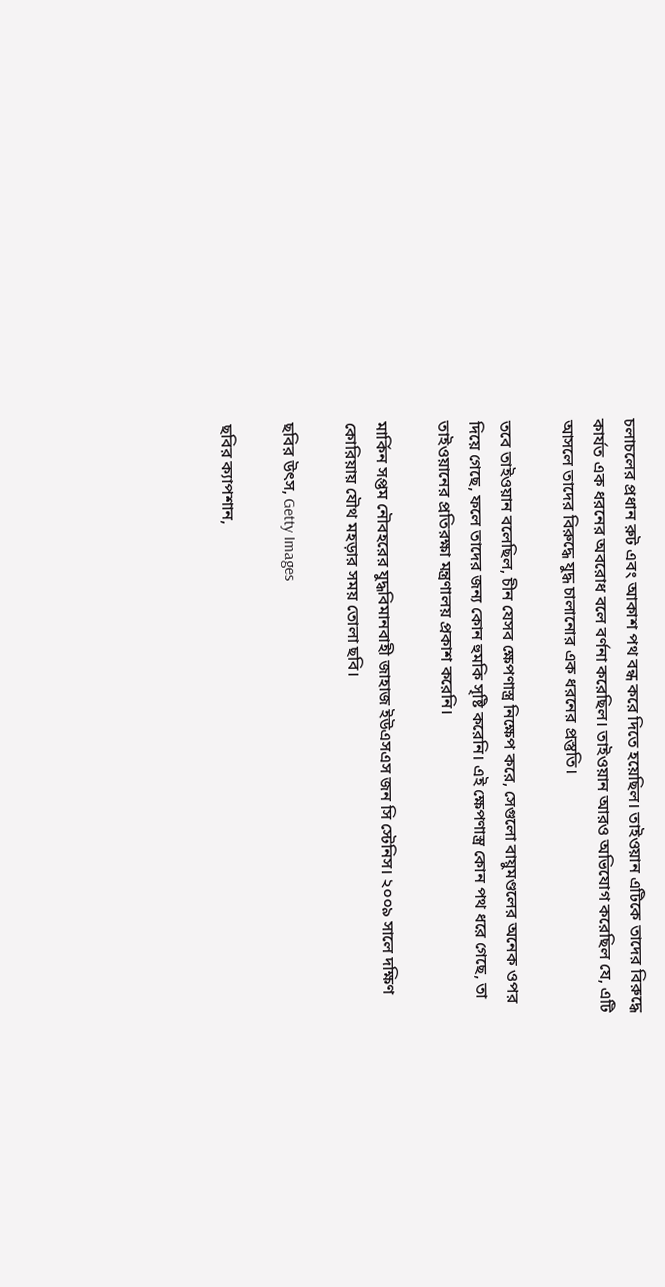চলাচলের প্রধান রুট এবং আকাশ পথ বন্ধ করে দিতে হয়েছিল। তাইওয়ান এটিকে তাদের বিরুদ্ধে কার্যত এক ধরনের অবরোধ বলে বর্ণনা করেছিল। তাইওয়ান আরও অভিযোগ করেছিল যে, এটি আসলে তাদের বিরুদ্ধে যুদ্ধ চালানোর এক ধরনের প্রস্তুতি।

তবে তাইওয়ান বলেছিল, চীন যেসব ক্ষেপণাস্ত্র নিক্ষেপ করে, সেগুলো বায়ুমণ্ডলের অনেক ওপর দিয়ে গেছে, ফলে তাদের জন্য কোন হুমকি সৃষ্টি করেনি। এই ক্ষেপণাস্ত্র কোন পথ ধরে গেছে, তা তাইওয়ানের প্রতিরক্ষা মন্ত্রণালয় প্রকাশ করেনি।

মার্কিন সপ্তম নৌবহরের যুদ্ধবিমানবাহী জাহাজ ইউএসএস জন সি স্টেনিস। ২০০৯ সালে দক্ষিণ কোরিয়ায় যৌথ মহড়ার সময় তোলা ছবি।

ছবির উৎস, Getty Images

ছবির ক্যাপশান,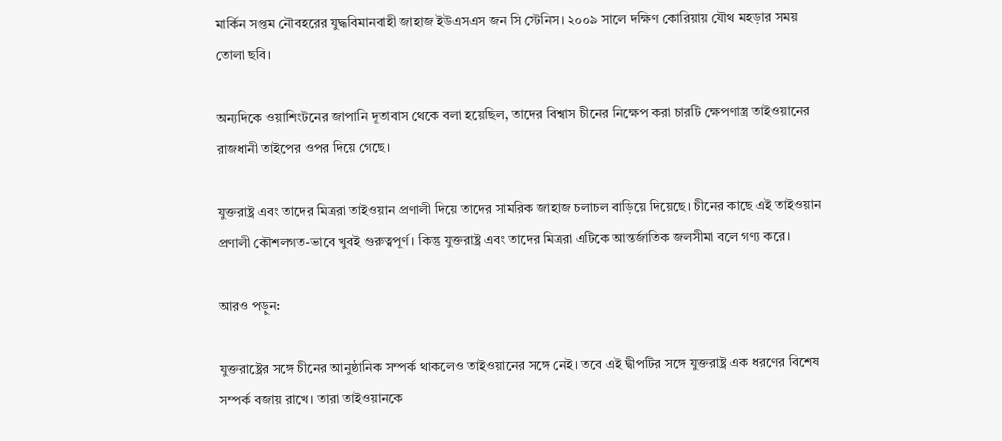মার্কিন সপ্তম নৌবহরের যুদ্ধবিমানবাহী জাহাজ ইউএসএস জন সি স্টেনিস। ২০০৯ সালে দক্ষিণ কোরিয়ায় যৌথ মহড়ার সময় তোলা ছবি।

অন্যদিকে ওয়াশিংটনের জাপানি দূতাবাস থেকে বলা হয়েছিল, তাদের বিশ্বাস চীনের নিক্ষেপ করা চারটি ক্ষেপণাস্ত্র তাইওয়ানের রাজধানী তাইপের ওপর দিয়ে গেছে।

যুক্তরাষ্ট্র এবং তাদের মিত্ররা তাইওয়ান প্রণালী দিয়ে তাদের সামরিক জাহাজ চলাচল বাড়িয়ে দিয়েছে। চীনের কাছে এই তাইওয়ান প্রণালী কৌশলগত-ভাবে খুবই গুরুত্বপূর্ণ। কিন্তু যুক্তরাষ্ট্র এবং তাদের মিত্ররা এটিকে আন্তর্জাতিক জলসীমা বলে গণ্য করে।

আরও পড়ুন:

যুক্তরাষ্ট্রের সঙ্গে চীনের আনুষ্ঠানিক সম্পর্ক থাকলেও তাইওয়ানের সঙ্গে নেই। তবে এই দ্বীপটির সঙ্গে যুক্তরাষ্ট্র এক ধরণের বিশেষ সম্পর্ক বজায় রাখে। তারা তাইওয়ানকে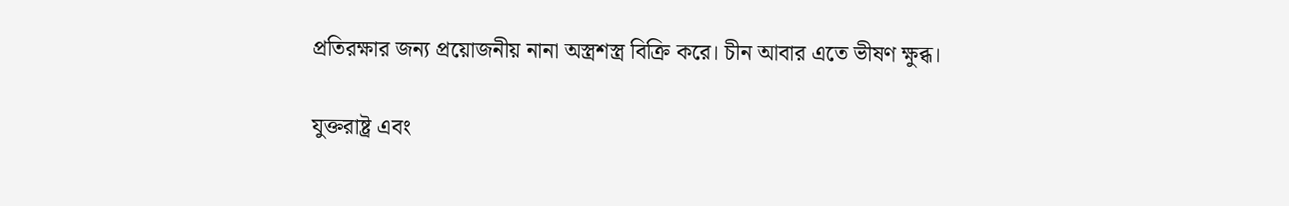প্রতিরক্ষার জন্য প্রয়োজনীয় নানা অস্ত্রশস্ত্র বিক্রি করে। চীন আবার এতে ভীষণ ক্ষুব্ধ।

যুক্তরাষ্ট্র এবং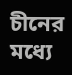চীনের মধ্যে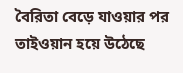বৈরিতা বেড়ে যাওয়ার পর তাইওয়ান হয়ে উঠেছে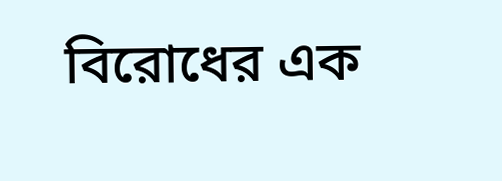বিরোধের এক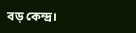বড় কেন্দ্র।